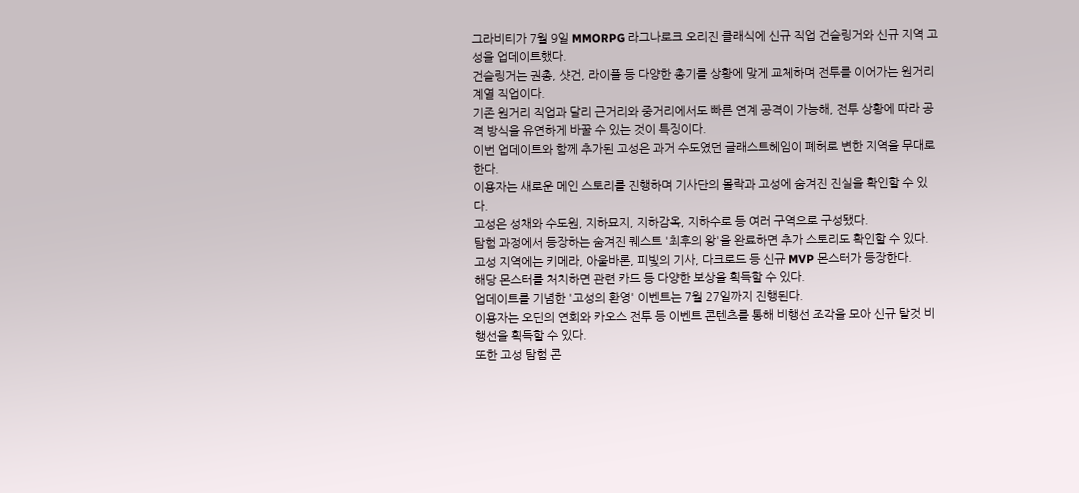그라비티가 7월 9일 MMORPG 라그나로크 오리진 클래식에 신규 직업 건슬링거와 신규 지역 고성을 업데이트했다.
건슬링거는 권총, 샷건, 라이플 등 다양한 총기를 상황에 맞게 교체하며 전투를 이어가는 원거리 계열 직업이다.
기존 원거리 직업과 달리 근거리와 중거리에서도 빠른 연계 공격이 가능해, 전투 상황에 따라 공격 방식을 유연하게 바꿀 수 있는 것이 특징이다.
이번 업데이트와 함께 추가된 고성은 과거 수도였던 글래스트헤임이 폐허로 변한 지역을 무대로 한다.
이용자는 새로운 메인 스토리를 진행하며 기사단의 몰락과 고성에 숨겨진 진실을 확인할 수 있다.
고성은 성채와 수도원, 지하묘지, 지하감옥, 지하수로 등 여러 구역으로 구성됐다.
탐험 과정에서 등장하는 숨겨진 퀘스트 '최후의 왕'을 완료하면 추가 스토리도 확인할 수 있다.
고성 지역에는 키메라, 아울바론, 피빛의 기사, 다크로드 등 신규 MVP 몬스터가 등장한다.
해당 몬스터를 처치하면 관련 카드 등 다양한 보상을 획득할 수 있다.
업데이트를 기념한 '고성의 환영' 이벤트는 7월 27일까지 진행된다.
이용자는 오딘의 연회와 카오스 전투 등 이벤트 콘텐츠를 통해 비행선 조각을 모아 신규 탈것 비행선을 획득할 수 있다.
또한 고성 탐험 콘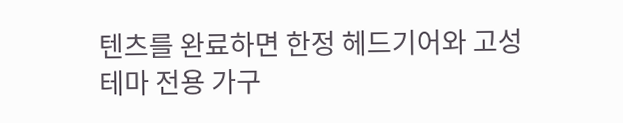텐츠를 완료하면 한정 헤드기어와 고성 테마 전용 가구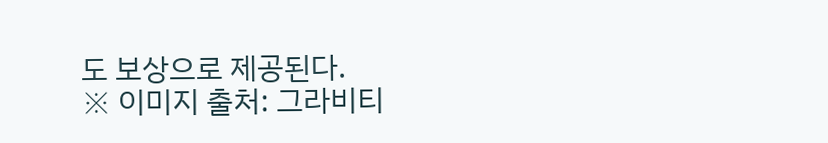도 보상으로 제공된다.
※ 이미지 출처: 그라비티